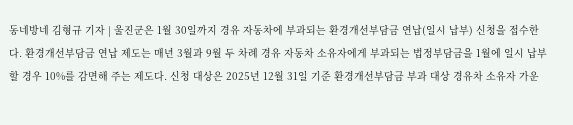동네방네 김형규 기자 | 울진군은 1월 30일까지 경유 자동차에 부과되는 환경개선부담금 연납(일시 납부) 신청을 접수한다. 환경개선부담금 연납 제도는 매년 3월과 9월 두 차례 경유 자동차 소유자에게 부과되는 법정부담금을 1월에 일시 납부할 경우 10%를 감면해 주는 제도다. 신청 대상은 2025년 12월 31일 기준 환경개선부담금 부과 대상 경유차 소유자 가운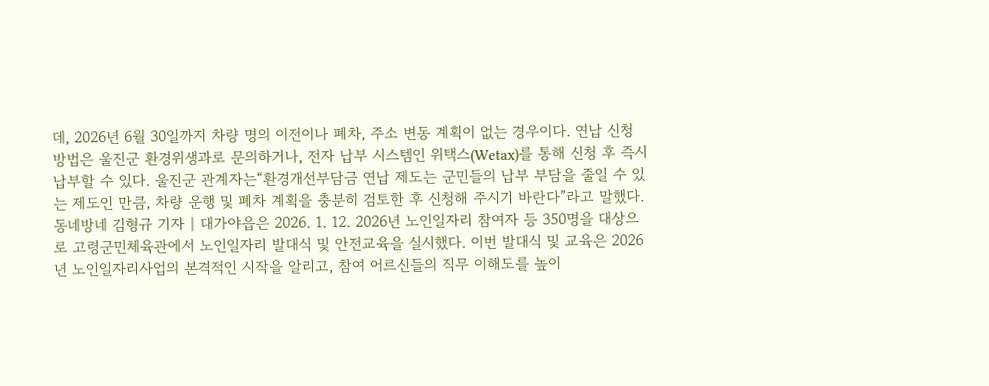데, 2026년 6월 30일까지 차량 명의 이전이나 폐차, 주소 변동 계획이 없는 경우이다. 연납 신청 방법은 울진군 환경위생과로 문의하거나, 전자 납부 시스템인 위택스(Wetax)를 통해 신청 후 즉시 납부할 수 있다. 울진군 관계자는“환경개선부담금 연납 제도는 군민들의 납부 부담을 줄일 수 있는 제도인 만큼, 차량 운행 및 폐차 계획을 충분히 검토한 후 신청해 주시기 바란다”라고 말했다.
동네방네 김형규 기자 | 대가야읍은 2026. 1. 12. 2026년 노인일자리 참여자 등 350명을 대상으로 고령군민체육관에서 노인일자리 발대식 및 안전교육을 실시했다. 이번 발대식 및 교육은 2026년 노인일자리사업의 본격적인 시작을 알리고, 참여 어르신들의 직무 이해도를 높이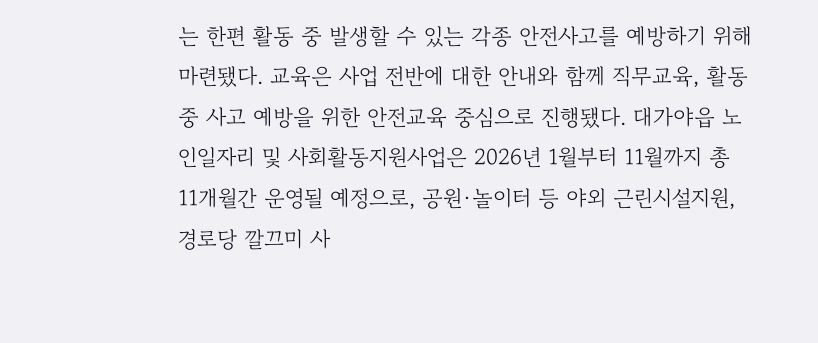는 한편 활동 중 발생할 수 있는 각종 안전사고를 예방하기 위해 마련됐다. 교육은 사업 전반에 대한 안내와 함께 직무교육, 활동 중 사고 예방을 위한 안전교육 중심으로 진행됐다. 대가야읍 노인일자리 및 사회활동지원사업은 2026년 1월부터 11월까지 총 11개월간 운영될 예정으로, 공원·놀이터 등 야외 근린시설지원, 경로당 깔끄미 사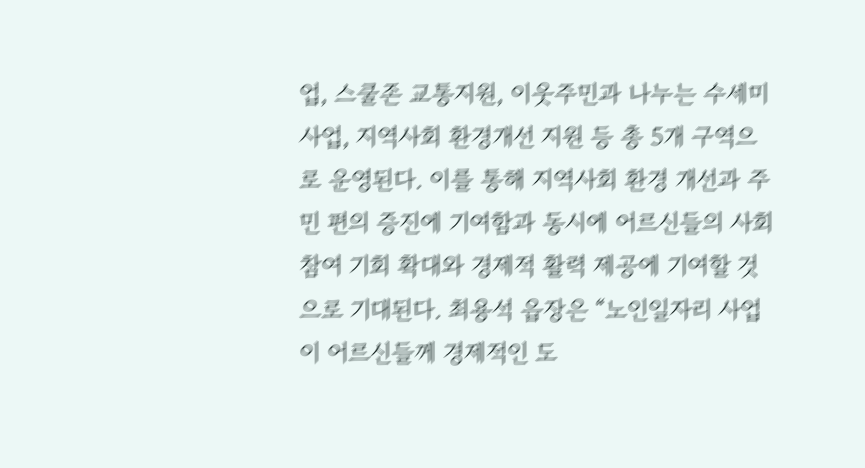업, 스쿨존 교통지원, 이웃주민과 나누는 수세미 사업, 지역사회 환경개선 지원 등 총 5개 구역으로 운영된다. 이를 통해 지역사회 환경 개선과 주민 편의 증진에 기여함과 동시에 어르신들의 사회참여 기회 확대와 경제적 활력 제공에 기여할 것으로 기대된다. 최용석 읍장은 “노인일자리 사업이 어르신들께 경제적인 도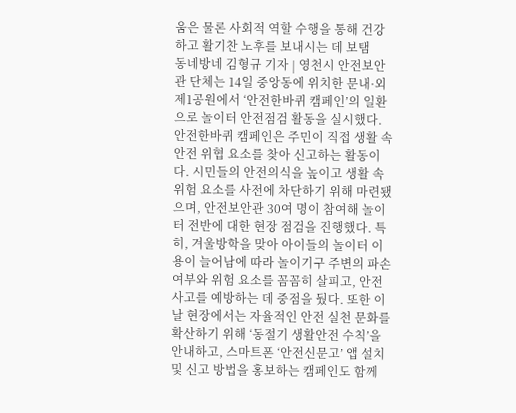움은 물론 사회적 역할 수행을 통해 건강하고 활기찬 노후를 보내시는 데 보탬
동네방네 김형규 기자 | 영천시 안전보안관 단체는 14일 중앙동에 위치한 문내·외 제1공원에서 ‘안전한바퀴 캠페인’의 일환으로 놀이터 안전점검 활동을 실시했다. 안전한바퀴 캠페인은 주민이 직접 생활 속 안전 위협 요소를 찾아 신고하는 활동이다. 시민들의 안전의식을 높이고 생활 속 위험 요소를 사전에 차단하기 위해 마련됐으며, 안전보안관 30여 명이 참여해 놀이터 전반에 대한 현장 점검을 진행했다. 특히, 겨울방학을 맞아 아이들의 놀이터 이용이 늘어남에 따라 놀이기구 주변의 파손 여부와 위험 요소를 꼼꼼히 살피고, 안전사고를 예방하는 데 중점을 뒀다. 또한 이날 현장에서는 자율적인 안전 실천 문화를 확산하기 위해 ‘동절기 생활안전 수칙’을 안내하고, 스마트폰 ‘안전신문고’ 앱 설치 및 신고 방법을 홍보하는 캠페인도 함께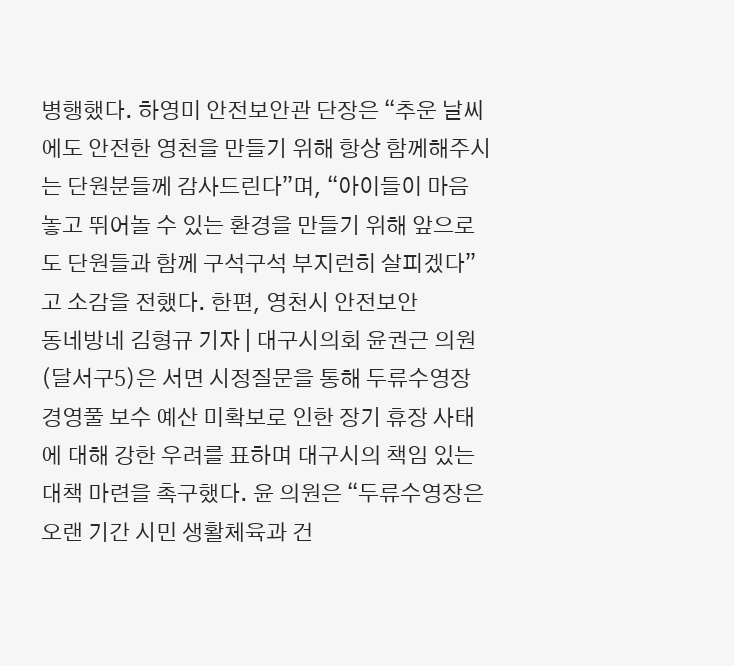병행했다. 하영미 안전보안관 단장은 “추운 날씨에도 안전한 영천을 만들기 위해 항상 함께해주시는 단원분들께 감사드린다”며, “아이들이 마음 놓고 뛰어놀 수 있는 환경을 만들기 위해 앞으로도 단원들과 함께 구석구석 부지런히 살피겠다”고 소감을 전했다. 한편, 영천시 안전보안
동네방네 김형규 기자 | 대구시의회 윤권근 의원(달서구5)은 서면 시정질문을 통해 두류수영장 경영풀 보수 예산 미확보로 인한 장기 휴장 사태에 대해 강한 우려를 표하며 대구시의 책임 있는 대책 마련을 촉구했다. 윤 의원은 “두류수영장은 오랜 기간 시민 생활체육과 건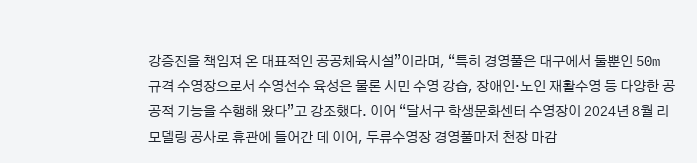강증진을 책임져 온 대표적인 공공체육시설”이라며, “특히 경영풀은 대구에서 둘뿐인 50m 규격 수영장으로서 수영선수 육성은 물론 시민 수영 강습, 장애인·노인 재활수영 등 다양한 공공적 기능을 수행해 왔다”고 강조했다. 이어 “달서구 학생문화센터 수영장이 2024년 8월 리모델링 공사로 휴관에 들어간 데 이어, 두류수영장 경영풀마저 천장 마감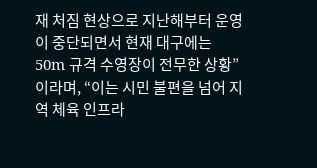재 처짐 현상으로 지난해부터 운영이 중단되면서 현재 대구에는 50m 규격 수영장이 전무한 상황”이라며, “이는 시민 불편을 넘어 지역 체육 인프라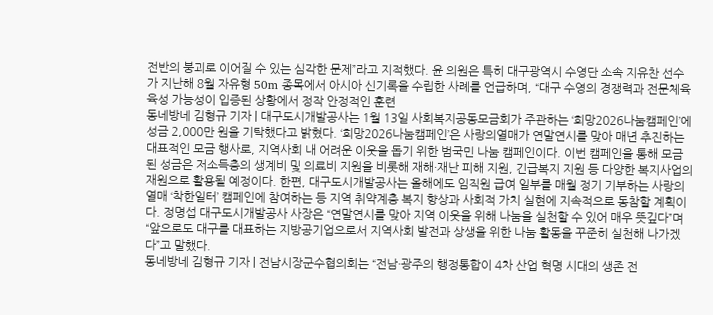전반의 붕괴로 이어질 수 있는 심각한 문제”라고 지적했다. 윤 의원은 특히 대구광역시 수영단 소속 지유찬 선수가 지난해 8월 자유형 50m 종목에서 아시아 신기록을 수립한 사례를 언급하며, “대구 수영의 경쟁력과 전문체육 육성 가능성이 입증된 상황에서 정작 안정적인 훈련
동네방네 김형규 기자 | 대구도시개발공사는 1월 13일 사회복지공동모금회가 주관하는 ‘희망2026나눔캠페인’에 성금 2,000만 원을 기탁했다고 밝혔다. ‘희망2026나눔캠페인’은 사랑의열매가 연말연시를 맞아 매년 추진하는 대표적인 모금 행사로, 지역사회 내 어려운 이웃을 돕기 위한 범국민 나눔 캠페인이다. 이번 캠페인을 통해 모금된 성금은 저소득층의 생계비 및 의료비 지원을 비롯해 재해·재난 피해 지원, 긴급복지 지원 등 다양한 복지사업의 재원으로 활용될 예정이다. 한편, 대구도시개발공사는 올해에도 임직원 급여 일부를 매월 정기 기부하는 사랑의열매 ‘착한일터’ 캠페인에 참여하는 등 지역 취약계층 복지 향상과 사회적 가치 실현에 지속적으로 동참할 계획이다. 정명섭 대구도시개발공사 사장은 “연말연시를 맞아 지역 이웃을 위해 나눔을 실천할 수 있어 매우 뜻깊다”며 “앞으로도 대구를 대표하는 지방공기업으로서 지역사회 발전과 상생을 위한 나눔 활동을 꾸준히 실천해 나가겠다”고 말했다.
동네방네 김형규 기자 | 전남시장군수협의회는 “전남·광주의 행정통합이 4차 산업 혁명 시대의 생존 전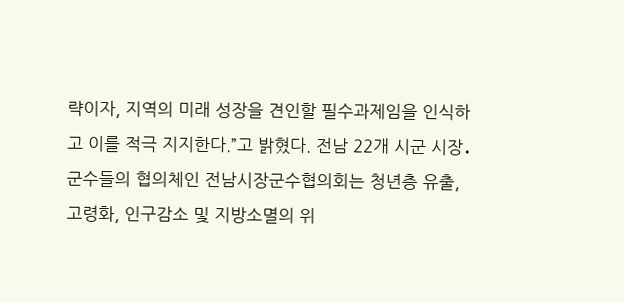략이자, 지역의 미래 성장을 견인할 필수과제임을 인식하고 이를 적극 지지한다.”고 밝혔다. 전남 22개 시군 시장․군수들의 협의체인 전남시장군수협의회는 청년층 유출, 고령화, 인구감소 및 지방소멸의 위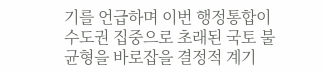기를 언급하며 이번 행정통합이 수도권 집중으로 초래된 국토 불균형을 바로잡을 결정적 계기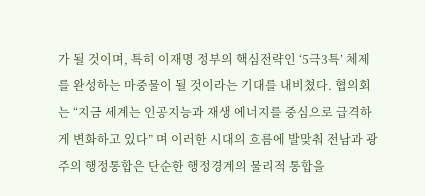가 될 것이며, 특히 이재명 정부의 핵심전략인 ‘5극3특’ 체제를 완성하는 마중물이 될 것이라는 기대를 내비쳤다. 협의회는 “지금 세계는 인공지능과 재생 에너지를 중심으로 급격하게 변화하고 있다” 며 이러한 시대의 흐름에 발맞춰 전남과 광주의 행정통합은 단순한 행정경계의 물리적 통합을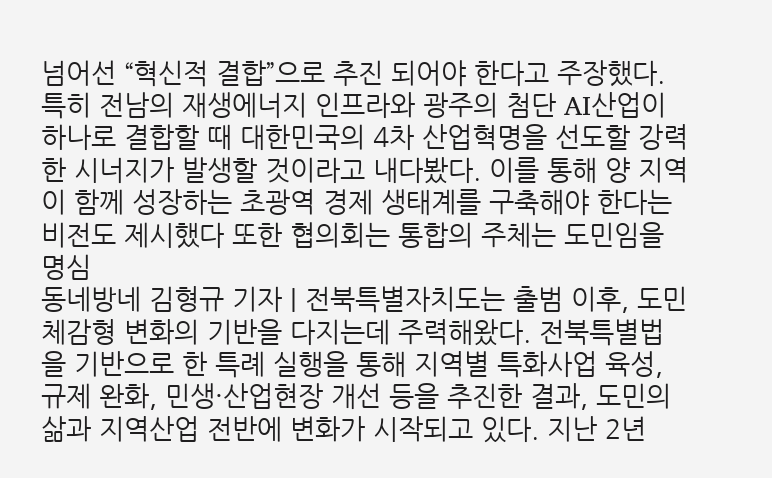넘어선 “혁신적 결합”으로 추진 되어야 한다고 주장했다. 특히 전남의 재생에너지 인프라와 광주의 첨단 AI산업이 하나로 결합할 때 대한민국의 4차 산업혁명을 선도할 강력한 시너지가 발생할 것이라고 내다봤다. 이를 통해 양 지역이 함께 성장하는 초광역 경제 생태계를 구축해야 한다는 비전도 제시했다 또한 협의회는 통합의 주체는 도민임을 명심
동네방네 김형규 기자 | 전북특별자치도는 출범 이후, 도민 체감형 변화의 기반을 다지는데 주력해왔다. 전북특별법을 기반으로 한 특례 실행을 통해 지역별 특화사업 육성, 규제 완화, 민생·산업현장 개선 등을 추진한 결과, 도민의 삶과 지역산업 전반에 변화가 시작되고 있다. 지난 2년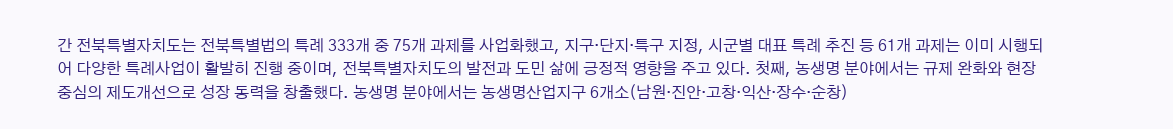간 전북특별자치도는 전북특별법의 특례 333개 중 75개 과제를 사업화했고, 지구·단지·특구 지정, 시군별 대표 특례 추진 등 61개 과제는 이미 시행되어 다양한 특례사업이 활발히 진행 중이며, 전북특별자치도의 발전과 도민 삶에 긍정적 영향을 주고 있다. 첫째, 농생명 분야에서는 규제 완화와 현장 중심의 제도개선으로 성장 동력을 창출했다. 농생명 분야에서는 농생명산업지구 6개소(남원·진안·고창‧익산‧장수‧순창)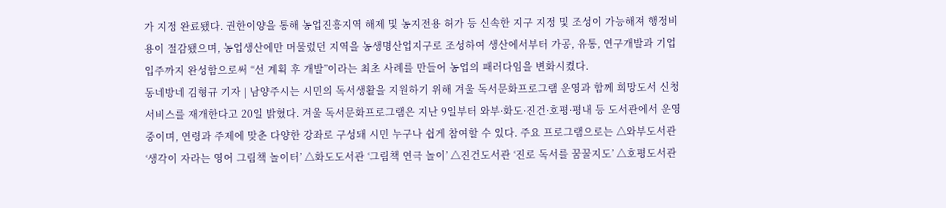가 지정 완료됐다. 권한이양을 통해 농업진흥지역 해제 및 농지전용 허가 등 신속한 지구 지정 및 조성이 가능해져 행정비용이 절감됐으며, 농업생산에만 머물렀던 지역을 농생명산업지구로 조성하여 생산에서부터 가공, 유통, 연구개발과 기업 입주까지 완성함으로써 “선 계획 후 개발”이라는 최초 사례를 만들어 농업의 패러다임을 변화시켰다.
동네방네 김형규 기자 | 남양주시는 시민의 독서생활을 지원하기 위해 겨울 독서문화프로그램 운영과 함께 희망도서 신청 서비스를 재개한다고 20일 밝혔다. 겨울 독서문화프로그램은 지난 9일부터 와부·화도·진건·호평·평내 등 도서관에서 운영 중이며, 연령과 주제에 맞춘 다양한 강좌로 구성돼 시민 누구나 쉽게 참여할 수 있다. 주요 프로그램으로는 △와부도서관 ‘생각이 자라는 영어 그림책 놀이터’ △화도도서관 ‘그림책 연극 놀이’ △진건도서관 ‘진로 독서를 꿈꿀지도’ △호평도서관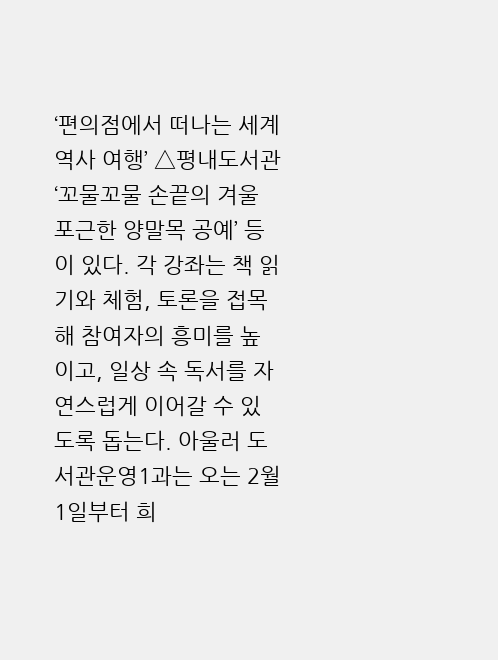‘편의점에서 떠나는 세계 역사 여행’ △평내도서관 ‘꼬물꼬물 손끝의 겨울 포근한 양말목 공예’ 등이 있다. 각 강좌는 책 읽기와 체험, 토론을 접목해 참여자의 흥미를 높이고, 일상 속 독서를 자연스럽게 이어갈 수 있도록 돕는다. 아울러 도서관운영1과는 오는 2월 1일부터 희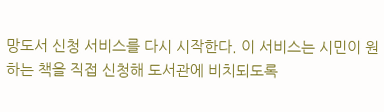망도서 신청 서비스를 다시 시작한다. 이 서비스는 시민이 원하는 책을 직접 신청해 도서관에 비치되도록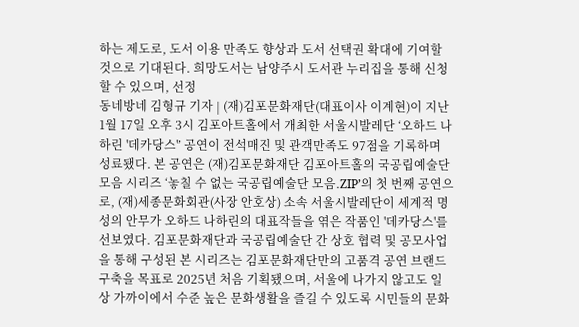하는 제도로, 도서 이용 만족도 향상과 도서 선택권 확대에 기여할 것으로 기대된다. 희망도서는 남양주시 도서관 누리집을 통해 신청할 수 있으며, 선정
동네방네 김형규 기자 | (재)김포문화재단(대표이사 이계현)이 지난 1월 17일 오후 3시 김포아트홀에서 개최한 서울시발레단 ‘오하드 나하린 '데카당스'’ 공연이 전석매진 및 관객만족도 97점을 기록하며 성료됐다. 본 공연은 (재)김포문화재단 김포아트홀의 국공립예술단 모음 시리즈 ‘놓칠 수 없는 국공립예술단 모음.ZIP’의 첫 번째 공연으로, (재)세종문화회관(사장 안호상) 소속 서울시발레단이 세계적 명성의 안무가 오하드 나하린의 대표작들을 엮은 작품인 '데카당스'를 선보였다. 김포문화재단과 국공립예술단 간 상호 협력 및 공모사업을 통해 구성된 본 시리즈는 김포문화재단만의 고품격 공연 브랜드 구축을 목표로 2025년 처음 기획됐으며, 서울에 나가지 않고도 일상 가까이에서 수준 높은 문화생활을 즐길 수 있도록 시민들의 문화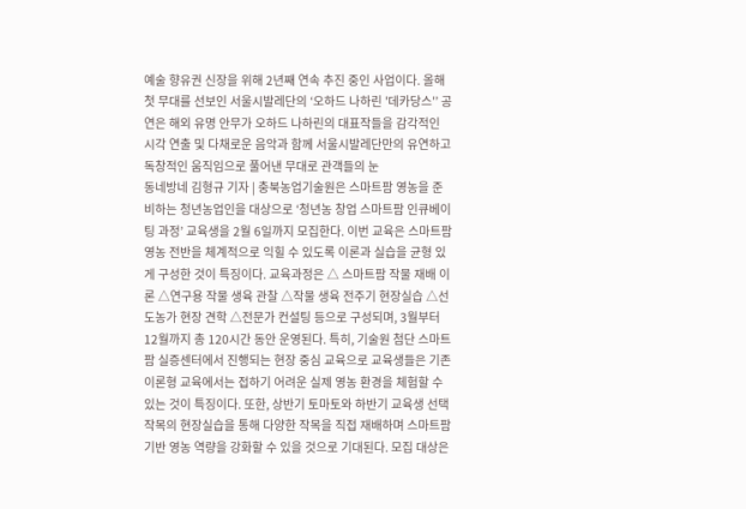예술 향유권 신장을 위해 2년째 연속 추진 중인 사업이다. 올해 첫 무대를 선보인 서울시발레단의 ‘오하드 나하린 '데카당스'’ 공연은 해외 유명 안무가 오하드 나하린의 대표작들을 감각적인 시각 연출 및 다채로운 음악과 함께 서울시발레단만의 유연하고 독창적인 움직임으로 풀어낸 무대로 관객들의 눈
동네방네 김형규 기자 | 충북농업기술원은 스마트팜 영농을 준비하는 청년농업인을 대상으로 ‘청년농 창업 스마트팜 인큐베이팅 과정’ 교육생을 2월 6일까지 모집한다. 이번 교육은 스마트팜 영농 전반을 체계적으로 익힐 수 있도록 이론과 실습을 균형 있게 구성한 것이 특징이다. 교육과정은 △ 스마트팜 작물 재배 이론 △연구용 작물 생육 관찰 △작물 생육 전주기 현장실습 △선도농가 현장 견학 △전문가 컨설팅 등으로 구성되며, 3월부터 12월까지 총 120시간 동안 운영된다. 특히, 기술원 첨단 스마트팜 실증센터에서 진행되는 현장 중심 교육으로 교육생들은 기존 이론형 교육에서는 접하기 어려운 실제 영농 환경을 체험할 수 있는 것이 특징이다. 또한, 상반기 토마토와 하반기 교육생 선택 작목의 현장실습을 통해 다양한 작목을 직접 재배하며 스마트팜 기반 영농 역량을 강화할 수 있을 것으로 기대된다. 모집 대상은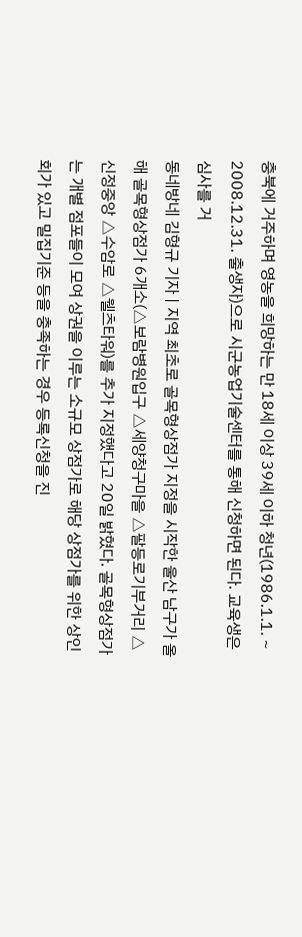충북에 거주하며 영농을 희망하는 만 18세 이상 39세 이하 청년(1986.1.1. ~ 2008.12.31. 출생자)으로 시군농업기술센터를 통해 신청하면 된다. 교육생은 심사를 거
동네방네 김형규 기자 | 지역 최초로 골목형상점가 지정을 시작한 울산 남구가 올해 골목형상점가 6개소(△보람병원입구 △세양청구마을 △팔등로기부거리 △신정중앙 △수암로 △웰츠타워)를 추가 지정했다고 20일 밝혔다. 골목형상점가는 개별 점포들이 모여 상권을 이루는 소규모 상점가로 해당 상점가를 위한 상인회가 있고 밀집기준 등을 충족하는 경우 등록신청을 진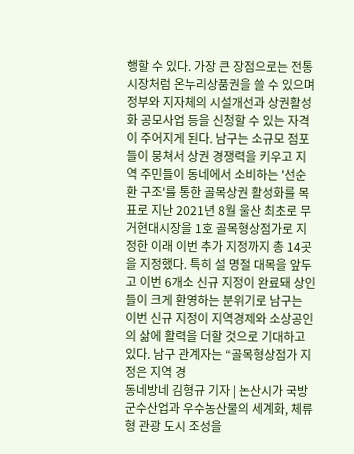행할 수 있다. 가장 큰 장점으로는 전통시장처럼 온누리상품권을 쓸 수 있으며 정부와 지자체의 시설개선과 상권활성화 공모사업 등을 신청할 수 있는 자격이 주어지게 된다. 남구는 소규모 점포들이 뭉쳐서 상권 경쟁력을 키우고 지역 주민들이 동네에서 소비하는 '선순환 구조'를 통한 골목상권 활성화를 목표로 지난 2021년 8월 울산 최초로 무거현대시장을 1호 골목형상점가로 지정한 이래 이번 추가 지정까지 총 14곳을 지정했다. 특히 설 명절 대목을 앞두고 이번 6개소 신규 지정이 완료돼 상인들이 크게 환영하는 분위기로 남구는 이번 신규 지정이 지역경제와 소상공인의 삶에 활력을 더할 것으로 기대하고 있다. 남구 관계자는 “골목형상점가 지정은 지역 경
동네방네 김형규 기자 | 논산시가 국방군수산업과 우수농산물의 세계화, 체류형 관광 도시 조성을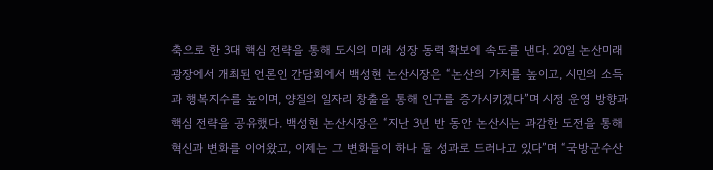축으로 한 3대 핵심 전략을 통해 도시의 미래 성장 동력 확보에 속도를 낸다. 20일 논산미래광장에서 개최된 언론인 간담회에서 백성현 논산시장은 “논산의 가치를 높이고, 시민의 소득과 행복지수를 높이며, 양질의 일자리 창출을 통해 인구를 증가시키겠다”며 시정 운영 방향과 핵심 전략을 공유했다. 백성현 논산시장은 “지난 3년 반 동안 논산시는 과감한 도전을 통해 혁신과 변화를 이어왔고, 이제는 그 변화들이 하나 둘 성과로 드러나고 있다”며 “국방군수산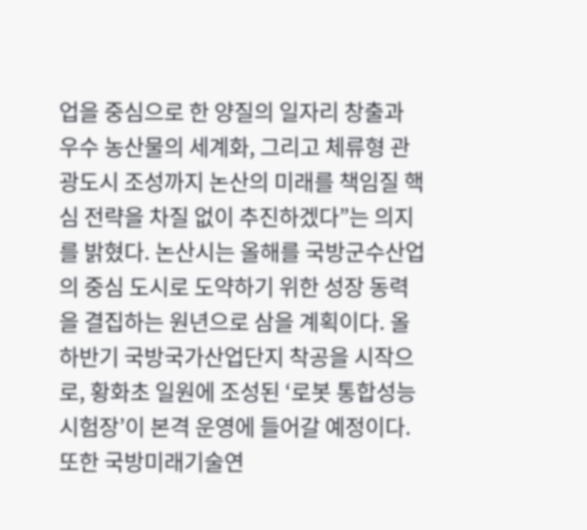업을 중심으로 한 양질의 일자리 창출과 우수 농산물의 세계화, 그리고 체류형 관광도시 조성까지 논산의 미래를 책임질 핵심 전략을 차질 없이 추진하겠다”는 의지를 밝혔다. 논산시는 올해를 국방군수산업의 중심 도시로 도약하기 위한 성장 동력을 결집하는 원년으로 삼을 계획이다. 올 하반기 국방국가산업단지 착공을 시작으로, 황화초 일원에 조성된 ‘로봇 통합성능 시험장’이 본격 운영에 들어갈 예정이다. 또한 국방미래기술연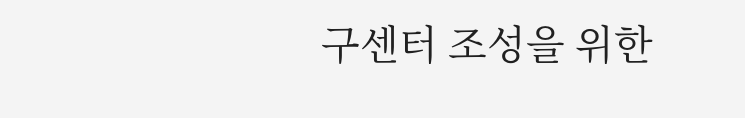구센터 조성을 위한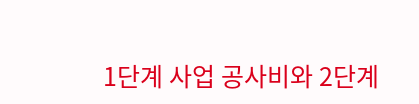1단계 사업 공사비와 2단계